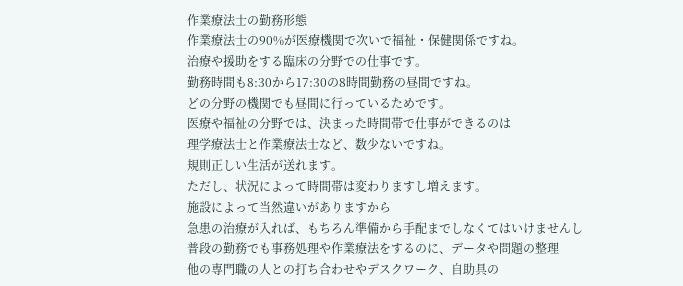作業療法士の勤務形態
作業療法士の90%が医療機関で次いで福祉・保健関係ですね。
治療や援助をする臨床の分野での仕事です。
勤務時間も8:30から17:30の8時間勤務の昼間ですね。
どの分野の機関でも昼間に行っているためです。
医療や福祉の分野では、決まった時間帯で仕事ができるのは
理学療法士と作業療法士など、数少ないですね。
規則正しい生活が送れます。
ただし、状況によって時間帯は変わりますし増えます。
施設によって当然違いがありますから
急患の治療が入れば、もちろん準備から手配までしなくてはいけませんし
普段の勤務でも事務処理や作業療法をするのに、データや問題の整理
他の専門職の人との打ち合わせやデスクワーク、自助具の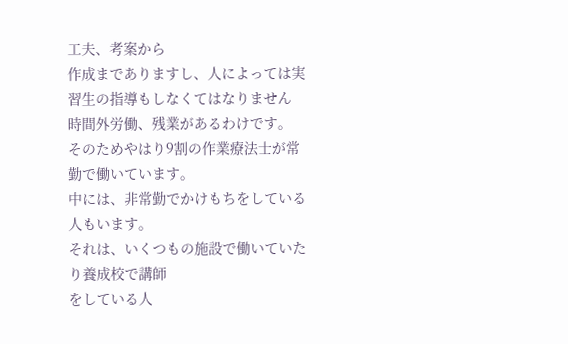工夫、考案から
作成までありますし、人によっては実習生の指導もしなくてはなりません
時間外労働、残業があるわけです。
そのためやはり9割の作業療法士が常勤で働いています。
中には、非常勤でかけもちをしている人もいます。
それは、いくつもの施設で働いていたり養成校で講師
をしている人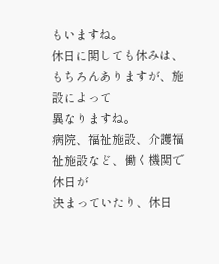もいますね。
休日に関しても休みは、もちろんありますが、施設によって
異なりますね。
病院、福祉施設、介護福祉施設など、働く機関で休日が
決まっていたり、休日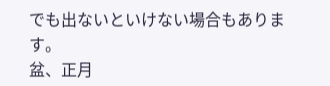でも出ないといけない場合もあります。
盆、正月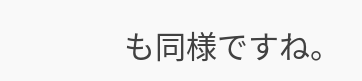も同様ですね。